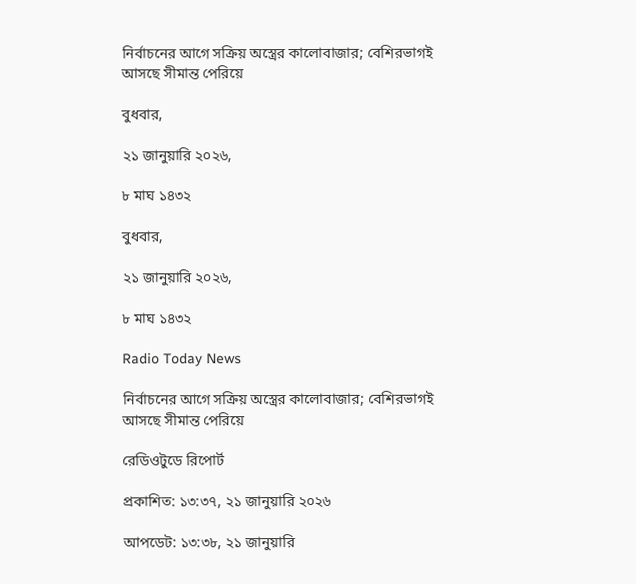নির্বাচনের আগে সক্রিয় অস্ত্রের কালোবাজার; বেশিরভাগই আসছে সীমান্ত পেরিয়ে

বুধবার,

২১ জানুয়ারি ২০২৬,

৮ মাঘ ১৪৩২

বুধবার,

২১ জানুয়ারি ২০২৬,

৮ মাঘ ১৪৩২

Radio Today News

নির্বাচনের আগে সক্রিয় অস্ত্রের কালোবাজার; বেশিরভাগই আসছে সীমান্ত পেরিয়ে

রেডিওটুডে রিপোর্ট

প্রকাশিত: ১৩:৩৭, ২১ জানুয়ারি ২০২৬

আপডেট: ১৩:৩৮, ২১ জানুয়ারি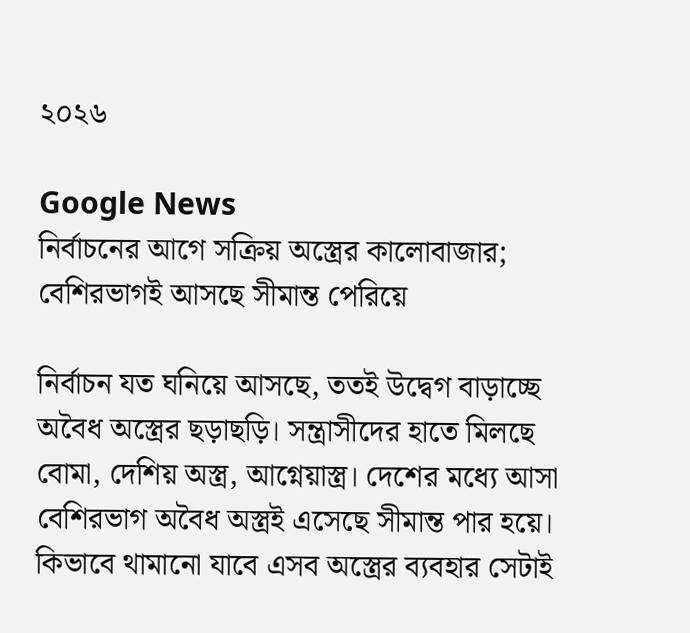২০২৬

Google News
নির্বাচনের আগে সক্রিয় অস্ত্রের কালোবাজার; বেশিরভাগই আসছে সীমান্ত পেরিয়ে

নির্বাচন যত ঘনিয়ে আসছে, ততই উদ্বেগ বাড়াচ্ছে অবৈধ অস্ত্রের ছড়াছড়ি। সন্ত্রাসীদের হাতে মিলছে বোমা, দেশিয় অস্ত্র, আগ্নেয়াস্ত্র। দেশের মধ্যে আসা বেশিরভাগ অবৈধ অস্ত্রই এসেছে সীমান্ত পার হয়ে। কিভাবে থামানো যাবে এসব অস্ত্রের ব্যবহার সেটাই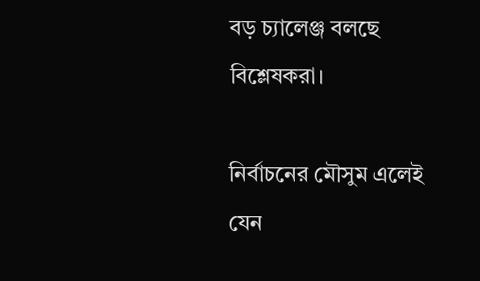বড় চ্যালেঞ্জ বলছে বিশ্লেষকরা।

নির্বাচনের মৌসুম এলেই যেন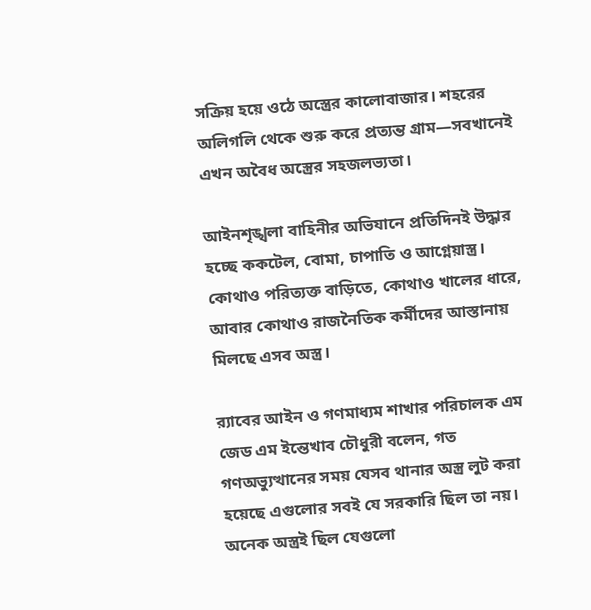সক্রিয় হয়ে ওঠে অস্ত্রের কালোবাজার। শহরের অলিগলি থেকে শুরু করে প্রত্যন্ত গ্রাম—সবখানেই এখন অবৈধ অস্ত্রের সহজলভ্যতা।

আইনশৃঙ্খলা বাহিনীর অভিযানে প্রতিদিনই উদ্ধার হচ্ছে ককটেল, বোমা, চাপাতি ও আগ্নেয়াস্ত্র। কোথাও পরিত্যক্ত বাড়িতে, কোথাও খালের ধারে, আবার কোথাও রাজনৈতিক কর্মীদের আস্তানায় মিলছে এসব অস্ত্র।

র‌্যাবের আইন ও গণমাধ্যম শাখার পরিচালক এম জেড এম ইন্তেখাব চৌধুরী বলেন, গত গণঅভ্যুত্থানের সময় যেসব থানার অস্ত্র লুট করা হয়েছে এগুলোর সবই যে সরকারি ছিল তা নয়। অনেক অস্ত্রই ছিল যেগুলো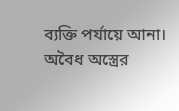ব্যক্তি পর্যায়ে আনা। অবৈধ অস্ত্রের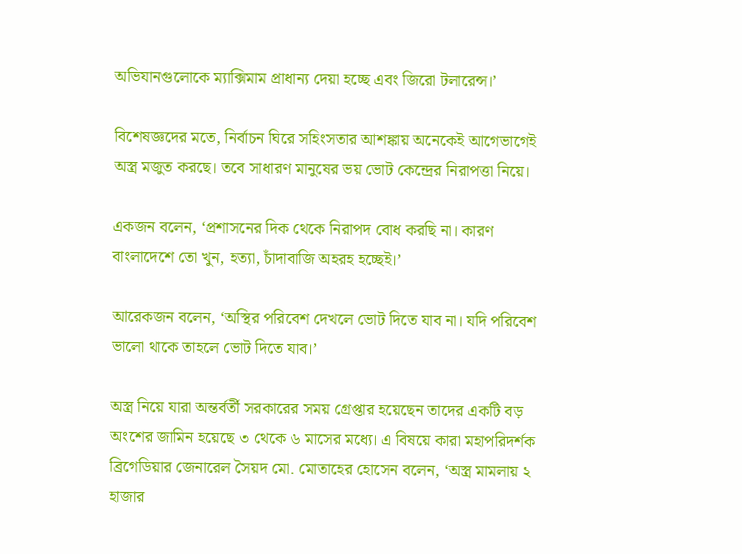অভিযানগুলোকে ম্যাক্সিমাম প্রাধান্য দেয়া হচ্ছে এবং জিরো টলারেন্স।’

বিশেষজ্ঞদের মতে, নির্বাচন ঘিরে সহিংসতার আশঙ্কায় অনেকেই আগেভাগেই অস্ত্র মজুত করছে। তবে সাধারণ মানুষের ভয় ভোট কেন্দ্রের নিরাপত্তা নিয়ে।

একজন বলেন, ‘প্রশাসনের দিক থেকে নিরাপদ বোধ করছি না। কারণ বাংলাদেশে তো খুন, হত্যা, চাঁদাবাজি অহরহ হচ্ছেই।’

আরেকজন বলেন, ‘অস্থির পরিবেশ দেখলে ভোট দিতে যাব না। যদি পরিবেশ ভালো থাকে তাহলে ভোট দিতে যাব।’

অস্ত্র নিয়ে যারা অন্তর্বর্তী সরকারের সময় গ্রেপ্তার হয়েছেন তাদের একটি বড় অংশের জামিন হয়েছে ৩ থেকে ৬ মাসের মধ্যে। এ বিষয়ে কারা মহাপরিদর্শক ব্রিগেডিয়ার জেনারেল সৈয়দ মো. মোতাহের হোসেন বলেন, ‘অস্ত্র মামলায় ২ হাজার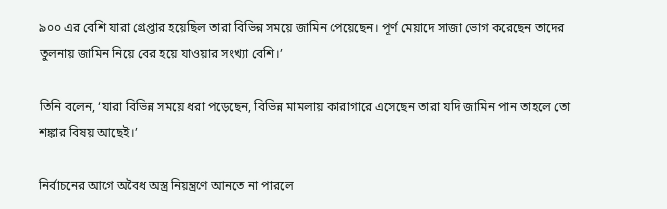৯০০ এর বেশি যারা গ্রেপ্তার হয়েছিল তারা বিভিন্ন সময়ে জামিন পেয়েছেন। পূর্ণ মেয়াদে সাজা ভোগ করেছেন তাদের তুলনায় জামিন নিয়ে বের হয়ে যাওয়ার সংখ্যা বেশি।’

তিনি বলেন, ‘যারা বিভিন্ন সময়ে ধরা পড়েছেন, বিভিন্ন মামলায় কারাগারে এসেছেন তারা যদি জামিন পান তাহলে তো শঙ্কার বিষয় আছেই।’

নির্বাচনের আগে অবৈধ অস্ত্র নিয়ন্ত্রণে আনতে না পারলে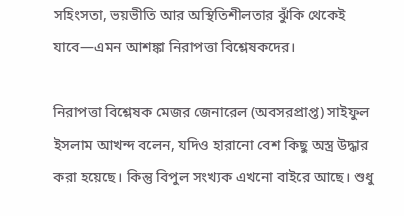সহিংসতা, ভয়ভীতি আর অস্থিতিশীলতার ঝুঁকি থেকেই যাবে—এমন আশঙ্কা নিরাপত্তা বিশ্লেষকদের।

নিরাপত্তা বিশ্লেষক মেজর জেনারেল (অবসরপ্রাপ্ত) সাইফুল ইসলাম আখন্দ বলেন, যদিও হারানো বেশ কিছু অস্ত্র উদ্ধার করা হয়েছে। কিন্তু বিপুল সংখ্যক এখনো বাইরে আছে। শুধু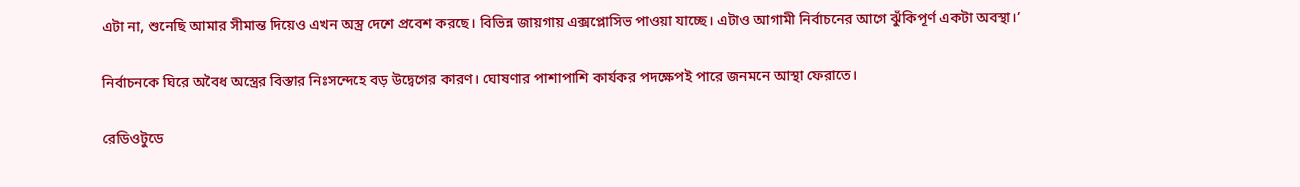এটা না, শুনেছি আমার সীমান্ত দিয়েও এখন অস্ত্র দেশে প্রবেশ করছে। বিভিন্ন জায়গায় এক্সপ্লোসিভ পাওয়া যাচ্ছে। এটাও আগামী নির্বাচনের আগে ঝুঁকিপূর্ণ একটা অবস্থা।’

নির্বাচনকে ঘিরে অবৈধ অস্ত্রের বিস্তার নিঃসন্দেহে বড় উদ্বেগের কারণ। ঘোষণার পাশাপাশি কার্যকর পদক্ষেপই পারে জনমনে আস্থা ফেরাতে।

রেডিওটুডে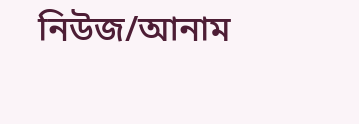নিউজ/আনাম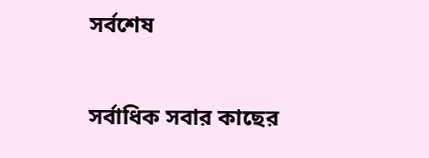সর্বশেষ

সর্বাধিক সবার কাছের